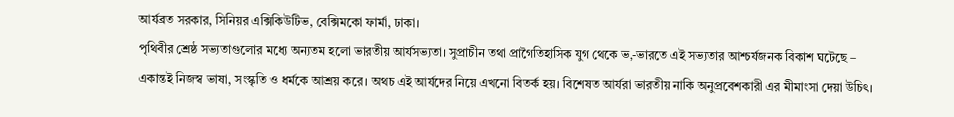আর্যব্রত সরকার, সিনিয়র এক্সিকিউটিভ, বেক্সিমকো ফার্মা, ঢাকা।
পৃথিবীর শ্রেষ্ঠ সভ্যতাগুলোর মধ্যে অন্যতম হলো ভারতীয় আর্যসভ্যতা। সুপ্রাচীন তথা প্রাগৈতিহাসিক যুগ থেকে ভ‚-ভারতে এই সভ্যতার আশ্চর্যজনক বিকাশ ঘটেছে – একান্তই নিজস্ব ভাষা, সংস্কৃতি ও ধর্মকে আশ্রয় করে। অথচ এই আর্যদের নিয়ে এখনো বিতর্ক হয়। বিশেষত আর্যরা ভারতীয় নাকি অনুপ্রবেশকারী এর মীমাংসা দেয়া উচিৎ।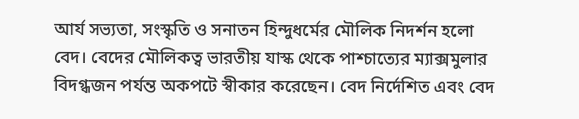আর্য সভ্যতা, সংস্কৃতি ও সনাতন হিন্দুধর্মের মৌলিক নিদর্শন হলো বেদ। বেদের মৌলিকত্ব ভারতীয় যাস্ক থেকে পাশ্চাত্যের ম্যাক্সমুলার বিদগ্ধজন পর্যন্ত অকপটে স্বীকার করেছেন। বেদ নির্দেশিত এবং বেদ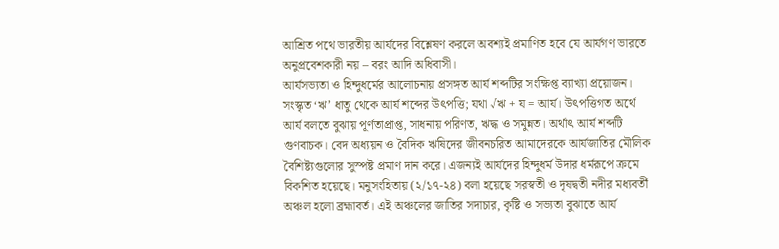আশ্রিত পথে ভারতীয় আর্যদের বিশ্লেষণ করলে অবশ্যই প্রমাণিত হবে যে আর্যগণ ভারতে অনুপ্রবেশকারী নয় – বরং আদি অধিবাসী।
আর্যসভ্যতা ও হিন্দুধর্মের আলোচনায় প্রসঙ্গত আর্য শব্দটির সংক্ষিপ্ত ব্যাখ্যা প্রয়োজন। সংস্কৃত ‘ঋ’ ধাতু থেকে আর্য শব্দের উৎপত্তি; যথা √ঋ + য = আর্য। উৎপত্তিগত অর্থে আর্য বলতে বুঝায় পূর্ণতাপ্রাপ্ত, সাধনায় পরিণত, ঋদ্ধ ও সমুন্নত। অর্থাৎ আর্য শব্দটি গুণবাচক। বেদ অধ্যয়ন ও বৈদিক ঋষিদের জীবনচরিত আমাদেরকে আর্যজাতির মৌলিক বৈশিষ্ট্যগুলোর সুস্পষ্ট প্রমাণ দান করে। এজন্যই আর্যদের হিন্দুধর্ম উদার ধর্মরূপে ক্রমে বিকশিত হয়েছে। মনুসংহিতায় (২/১৭-২৪) বলা হয়েছে সরস্বতী ও দৃষদ্বতী নদীর মধ্যবর্তী অঞ্চল হলো ব্রহ্মাবর্ত। এই অঞ্চলের জাতির সদাচার, কৃষ্টি ও সভ্যতা বুঝাতে আর্য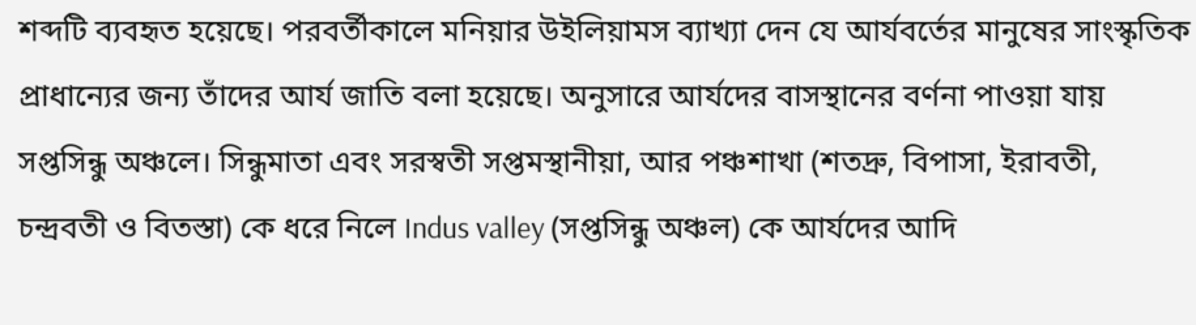শব্দটি ব্যবহৃত হয়েছে। পরবর্তীকালে মনিয়ার উইলিয়ামস ব্যাখ্যা দেন যে আর্যবর্তের মানুষের সাংস্কৃতিক প্রাধান্যের জন্য তাঁদের আর্য জাতি বলা হয়েছে। অনুসারে আর্যদের বাসস্থানের বর্ণনা পাওয়া যায় সপ্তসিন্ধু অঞ্চলে। সিন্ধুমাতা এবং সরস্বতী সপ্তমস্থানীয়া, আর পঞ্চশাখা (শতদ্রু, বিপাসা, ইরাবতী, চন্দ্রবতী ও বিতস্তা) কে ধরে নিলে Indus valley (সপ্তসিন্ধু অঞ্চল) কে আর্যদের আদি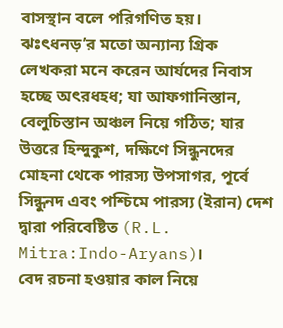বাসস্থান বলে পরিগণিত হয়। ঝঃৎধনড়’র মতো অন্যান্য গ্রিক লেখকরা মনে করেন আর্যদের নিবাস হচ্ছে অৎরধহধ; যা আফগানিস্তান, বেলুচিস্তান অঞ্চল নিয়ে গঠিত; যার উত্তরে হিন্দুকুশ, দক্ষিণে সিন্ধুনদের মোহনা থেকে পারস্য উপসাগর, পূর্বে সিন্ধুনদ এবং পশ্চিমে পারস্য (ইরান) দেশ দ্বারা পরিবেষ্টিত (R.L. Mitra:Indo-Aryans)।
বেদ রচনা হওয়ার কাল নিয়ে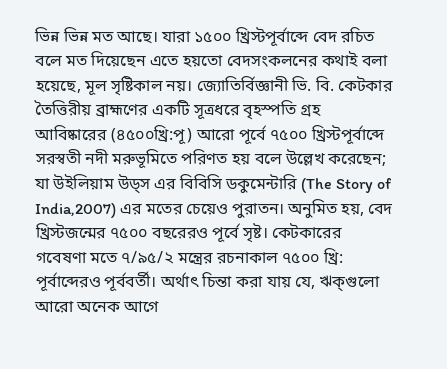ভিন্ন ভিন্ন মত আছে। যারা ১৫০০ খ্রিস্টপূর্বাব্দে বেদ রচিত বলে মত দিয়েছেন এতে হয়তো বেদসংকলনের কথাই বলা হয়েছে, মূল সৃষ্টিকাল নয়। জ্যোতির্বিজ্ঞানী ভি. বি. কেটকার তৈত্তিরীয় ব্রাহ্মণের একটি সূত্রধরে বৃহস্পতি গ্রহ আবিষ্কারের (৪৫০০খ্রি:পূ) আরো পূর্বে ৭৫০০ খ্রিস্টপূর্বাব্দে সরস্বতী নদী মরুভূমিতে পরিণত হয় বলে উল্লেখ করেছেন; যা উইলিয়াম উড্স এর বিবিসি ডকুমেন্টারি (The Story of India,2007) এর মতের চেয়েও পুরাতন। অনুমিত হয়, বেদ খ্রিস্টজন্মের ৭৫০০ বছরেরও পূর্বে সৃষ্ট। কেটকারের গবেষণা মতে ৭/৯৫/২ মন্ত্রের রচনাকাল ৭৫০০ খ্রি: পূর্বাব্দেরও পূর্ববর্তী। অর্থাৎ চিন্তা করা যায় যে, ঋক্গুলো আরো অনেক আগে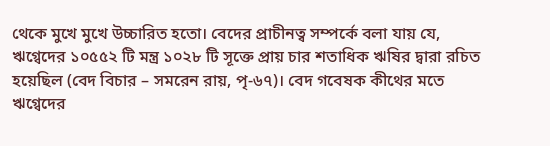থেকে মুখে মুখে উচ্চারিত হতো। বেদের প্রাচীনত্ব সম্পর্কে বলা যায় যে, ঋগ্বেদের ১০৫৫২ টি মন্ত্র ১০২৮ টি সূক্তে প্রায় চার শতাধিক ঋষির দ্বারা রচিত হয়েছিল (বেদ বিচার – সমরেন রায়, পৃ-৬৭)। বেদ গবেষক কীথের মতে ঋগ্বেদের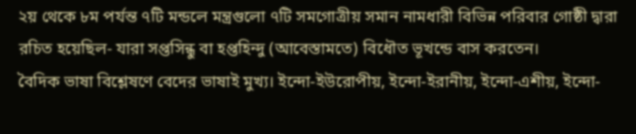২য় থেকে ৮ম পর্যন্ত ৭টি মন্ডলে মন্ত্রগুলো ৭টি সমগোত্রীয় সমান নামধারী বিভিন্ন পরিবার গোষ্ঠী দ্বারা রচিত হয়েছিল- যারা সপ্তসিন্ধু বা হপ্তহিন্দু (আবেস্তামতে) বিধৌত ভূখন্ডে বাস করতেন।
বৈদিক ভাষা বিশ্লেষণে বেদের ভাষাই মুখ্য। ইন্দো-ইউরোপীয়, ইন্দো-ইরানীয়, ইন্দো-এশীয়, ইন্দো-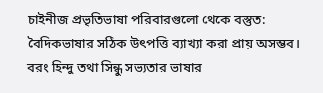চাইনীজ প্রভৃতিভাষা পরিবারগুলো থেকে বস্তুত: বৈদিকভাষার সঠিক উৎপত্তি ব্যাখ্যা করা প্রায় অসম্ভব। বরং হিন্দু তথা সিন্ধু সভ্যতার ভাষার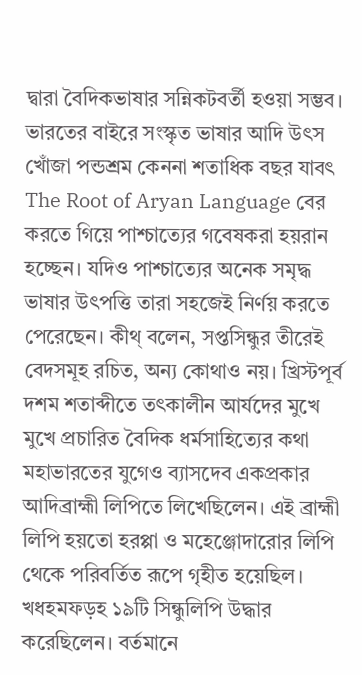দ্বারা বৈদিকভাষার সন্নিকটবর্তী হওয়া সম্ভব। ভারতের বাইরে সংস্কৃত ভাষার আদি উৎস খোঁজা পন্ডশ্রম কেননা শতাধিক বছর যাবৎ The Root of Aryan Language বের করতে গিয়ে পাশ্চাত্যের গবেষকরা হয়রান হচ্ছেন। যদিও পাশ্চাত্যের অনেক সমৃদ্ধ ভাষার উৎপত্তি তারা সহজেই নির্ণয় করতে পেরেছেন। কীথ্ বলেন, সপ্তসিন্ধুর তীরেই বেদসমূহ রচিত, অন্য কোথাও নয়। খ্রিস্টপূর্ব দশম শতাব্দীতে তৎকালীন আর্যদের মুখে মুখে প্রচারিত বৈদিক ধর্মসাহিত্যের কথা মহাভারতের যুগেও ব্যাসদেব একপ্রকার আদিব্রাহ্মী লিপিতে লিখেছিলেন। এই ব্রাহ্মী লিপি হয়তো হরপ্পা ও মহেঞ্জোদারোর লিপি থেকে পরিবর্তিত রূপে গৃহীত হয়েছিল। খধহমফড়হ ১৯টি সিন্ধুলিপি উদ্ধার করেছিলেন। বর্তমানে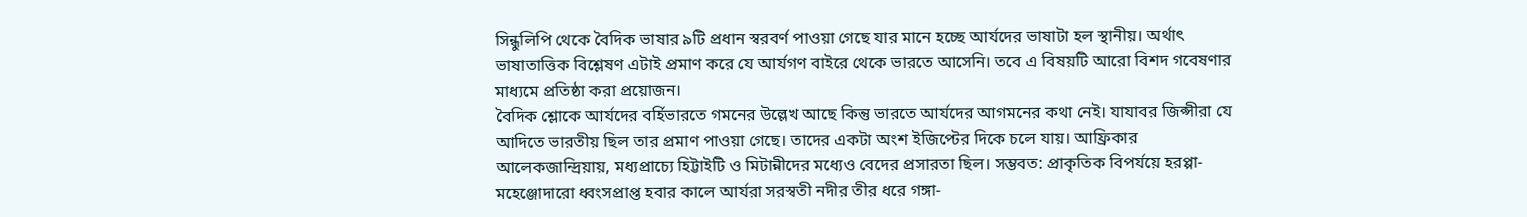সিন্ধুলিপি থেকে বৈদিক ভাষার ৯টি প্রধান স্বরবর্ণ পাওয়া গেছে যার মানে হচ্ছে আর্যদের ভাষাটা হল স্থানীয়। অর্থাৎ ভাষাতাত্তিক বিশ্লেষণ এটাই প্রমাণ করে যে আর্যগণ বাইরে থেকে ভারতে আসেনি। তবে এ বিষয়টি আরো বিশদ গবেষণার মাধ্যমে প্রতিষ্ঠা করা প্রয়োজন।
বৈদিক শ্লোকে আর্যদের বর্হিভারতে গমনের উল্লেখ আছে কিন্তু ভারতে আর্যদের আগমনের কথা নেই। যাযাবর জিপ্সীরা যে আদিতে ভারতীয় ছিল তার প্রমাণ পাওয়া গেছে। তাদের একটা অংশ ইজিপ্টের দিকে চলে যায়। আফ্রিকার আলেকজান্দ্রিয়ায়, মধ্যপ্রাচ্যে হিট্টাইটি ও মিটান্নীদের মধ্যেও বেদের প্রসারতা ছিল। সম্ভবত: প্রাকৃতিক বিপর্যয়ে হরপ্পা-মহেঞ্জোদারো ধ্বংসপ্রাপ্ত হবার কালে আর্যরা সরস্বতী নদীর তীর ধরে গঙ্গা-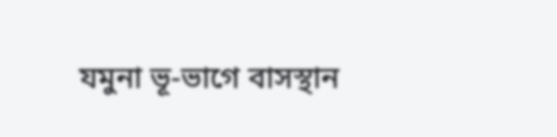যমুনা ভূ-ভাগে বাসস্থান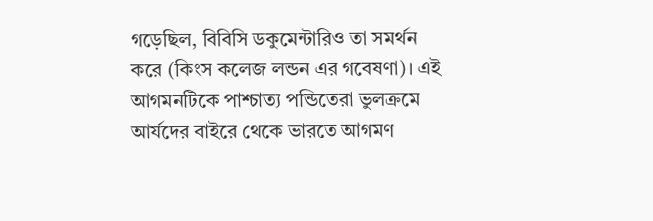গড়েছিল, বিবিসি ডকুমেন্টারিও তা সমর্থন করে (কিংস কলেজ লন্ডন এর গবেষণা)। এই আগমনটিকে পাশ্চাত্য পন্ডিতেরা ভুলক্রমে আর্যদের বাইরে থেকে ভারতে আগমণ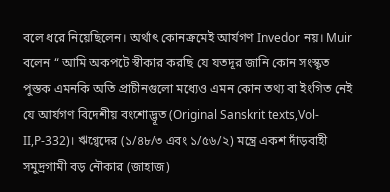বলে ধরে নিয়েছিলেন। অর্থাৎ কোনক্রমেই আর্যগণ Invedor নয়। Muir বলেন “ আমি অকপটে স্বীকার করছি যে যতদূর জানি কোন সংস্কৃত পুস্তক এমনকি অতি প্রাচীনগুলো মধ্যেও এমন কোন তথ্য বা ইংগিত নেই যে আর্যগণ বিদেশীয় বংশোদ্ভূত (Original Sanskrit texts,Vol-II,P-332)। ঋগ্বেদের (১/৪৮/৩ এবং ১/৫৬/২) মন্ত্রে একশ দাঁড়বাহী সমুদ্রগামী বড় নৌকার (জাহাজ)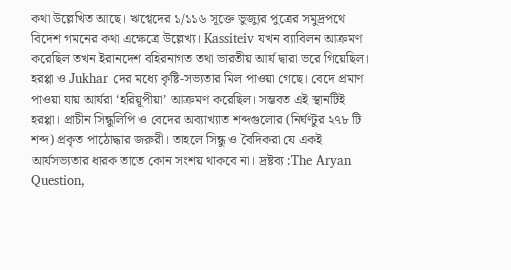কথা উল্লেখিত আছে। ঋগ্বেদের ১/১১৬ সূক্তে ভুজ্যুর পুত্রের সমুদ্রপথে বিদেশ গমনের কথা এক্ষেত্রে উল্লেখ্য। Kassiteiv যখন ব্যাবিলন আক্রমণ করেছিল তখন ইরানদেশ বহিরনাগত তথা ভারতীয় আর্য দ্বারা ভরে গিয়েছিল। হরপ্পা ও Jukhar দের মধ্যে কৃষ্টি-সভ্যতার মিল পাওয়া গেছে। বেদে প্রমাণ পাওয়া যায় আর্যরা ‘হরিয়ূপীয়া’ আক্রমণ করেছিল। সম্ভবত এই স্থানটিই হরপ্পা। প্রাচীন সিন্ধুলিপি ও বেদের অব্যাখ্যাত শব্দগুলোর (নির্ঘণ্টুর ২৭৮ টি শব্দ) প্রকৃত পাঠোদ্ধার জরুরী। তাহলে সিন্ধু ও বৈদিকরা যে একই আর্যসভ্যতার ধারক তাতে কোন সংশয় থাকবে না। দ্রষ্টব্য :The Aryan Question,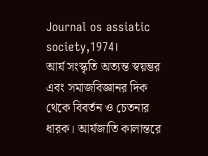Journal os assiatic society,1974।
আর্য সংস্কৃতি অত্যন্ত স্বয়ম্ভর এবং সমাজবিজ্ঞানর দিক থেকে বিবর্তন ও চেতনার ধারক। আর্যজাতি কালান্তরে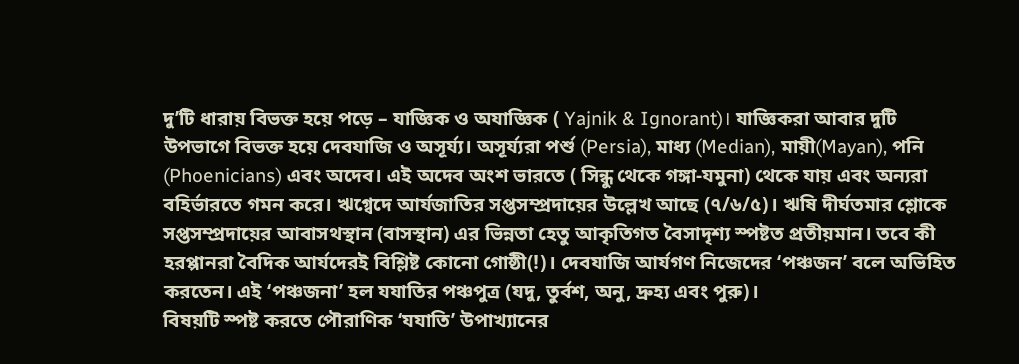দু’টি ধারায় বিভক্ত হয়ে পড়ে – যাজ্ঞিক ও অযাজ্ঞিক ( Yajnik & Ignorant)। যাজ্ঞিকরা আবার দুটি উপভাগে বিভক্ত হয়ে দেবযাজি ও অসূর্য্য। অসূর্য্যরা পর্শু (Persia), মাধ্য (Median), মায়ী(Mayan), পনি (Phoenicians) এবং অদেব। এই অদেব অংশ ভারতে ( সিন্ধু থেকে গঙ্গা-যমুনা) থেকে যায় এবং অন্যরা বহির্ভারতে গমন করে। ঋগ্বেদে আর্যজাতির সপ্তসম্প্রদায়ের উল্লেখ আছে (৭/৬/৫)। ঋষি দীর্ঘতমার শ্লোকে সপ্তসম্প্রদায়ের আবাসথস্থান (বাসস্থান) এর ভিন্নতা হেতু আকৃতিগত বৈসাদৃশ্য স্পষ্টত প্রতীয়মান। তবে কী হরপ্পানরা বৈদিক আর্যদেরই বিশ্লিষ্ট কোনো গোষ্ঠী(!)। দেবযাজি আর্যগণ নিজেদের ‘পঞ্চজন’ বলে অভিহিত করতেন। এই ‘পঞ্চজনা’ হল যযাতির পঞ্চপুত্র (যদু, তুর্বশ, অনু, দ্রুহ্য এবং পুরু)।
বিষয়টি স্পষ্ট করতে পৌরাণিক ‘যযাতি’ উপাখ্যানের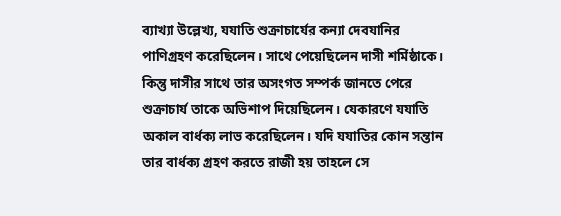ব্যাখ্যা উল্লেখ্য, যযাতি শুক্রাচার্যের কন্যা দেবযানির পাণিগ্রহণ করেছিলেন। সাথে পেয়েছিলেন দাসী শর্মিষ্ঠাকে। কিন্তু দাসীর সাথে তার অসংগত সম্পর্ক জানতে পেরে শুক্রাচার্য তাকে অভিশাপ দিয়েছিলেন। যেকারণে যযাতি অকাল বার্ধক্য লাভ করেছিলেন। যদি যযাতির কোন সন্তান তার বার্ধক্য গ্রহণ করতে রাজী হয় তাহলে সে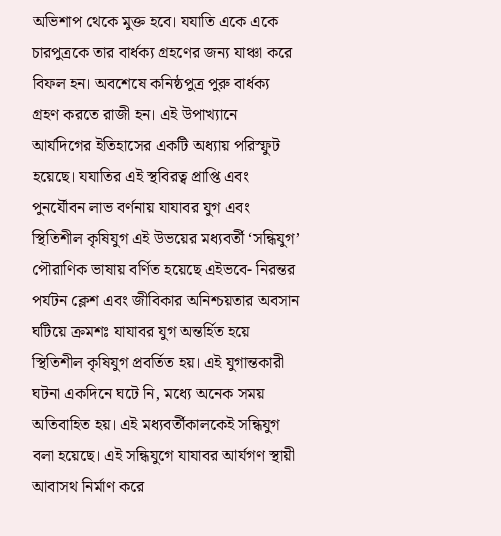অভিশাপ থেকে মুক্ত হবে। যযাতি একে একে চারপুত্রকে তার বার্ধক্য গ্রহণের জন্য যাঞ্চা করে বিফল হন। অবশেষে কনিষ্ঠপুত্র পুরু বার্ধক্য গ্রহণ করতে রাজী হন। এই উপাখ্যানে আর্যদিগের ইতিহাসের একটি অধ্যায় পরিস্ফুট হয়েছে। যযাতির এই স্থবিরত্ব প্রাপ্তি এবং পুনর্যৌবন লাভ বর্ণনায় যাযাবর যুগ এবং স্থিতিশীল কৃষিযুগ এই উভয়ের মধ্যবর্তী ‘সন্ধিযুগ’ পৌরাণিক ভাষায় বর্ণিত হয়েছে এইভবে- নিরন্তর পর্যটন ক্লেশ এবং জীবিকার অনিশ্চয়তার অবসান ঘটিয়ে ক্রমশঃ যাযাবর যুগ অন্তর্হিত হয়ে স্থিতিশীল কৃষিযুগ প্রবর্তিত হয়। এই যুগান্তকারী ঘটনা একদিনে ঘটে নি, মধ্যে অনেক সময় অতিবাহিত হয়। এই মধ্যবর্তীকালকেই সন্ধিযুগ বলা হয়েছে। এই সন্ধিযুগে যাযাবর আর্যগণ স্থায়ী আবাসথ নির্মাণ করে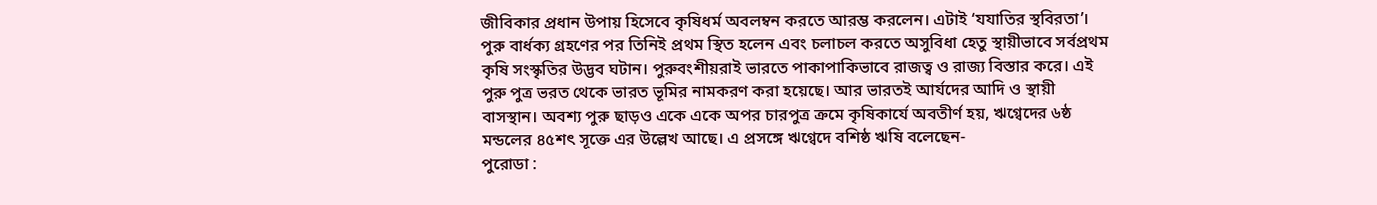জীবিকার প্রধান উপায় হিসেবে কৃষিধর্ম অবলম্বন করতে আরম্ভ করলেন। এটাই ‘যযাতির স্থবিরতা’। পুরু বার্ধক্য গ্রহণের পর তিনিই প্রথম স্থিত হলেন এবং চলাচল করতে অসুবিধা হেতু স্থায়ীভাবে সর্বপ্রথম কৃষি সংস্কৃতির উদ্ভব ঘটান। পুরুবংশীয়রাই ভারতে পাকাপাকিভাবে রাজত্ব ও রাজ্য বিস্তার করে। এই পুরু পুত্র ভরত থেকে ভারত ভূমির নামকরণ করা হয়েছে। আর ভারতই আর্যদের আদি ও স্থায়ী বাসস্থান। অবশ্য পুরু ছাড়ও একে একে অপর চারপুত্র ক্রমে কৃষিকার্যে অবতীর্ণ হয়, ঋগ্বেদের ৬ষ্ঠ মন্ডলের ৪৫শৎ সূক্তে এর উল্লেখ আছে। এ প্রসঙ্গে ঋগ্বেদে বশিষ্ঠ ঋষি বলেছেন-
পুরোডা :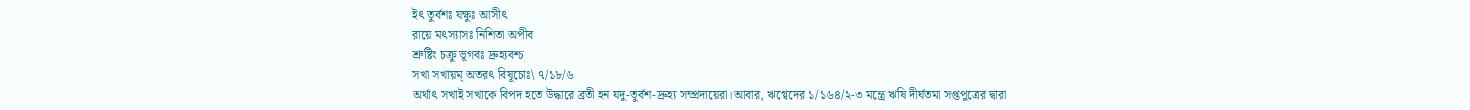ইৎ তুর্বশঃ যক্ষুঃ আসীৎ
রায়ে মৎস্যাসঃ নিশিতা অপীব
শ্রুষ্টিং চক্রু ভূগবঃ দ্রুহ্যবশ্চ
সখা সখায়ম্ অতরৎ বিষূচোঃ\ ৭/১৮/৬
অর্থাৎ সখাই সখাকে বিপদ হতে উদ্ধারে ব্রতী হন যদু-তুর্বশ-দ্রুহ্য সম্প্রদায়েরা।আবার, ঋগ্বেদের ১/১৬৪/২-৩ মন্ত্রে ঋষি দীর্ঘতমা সপ্তপুত্রের দ্বারা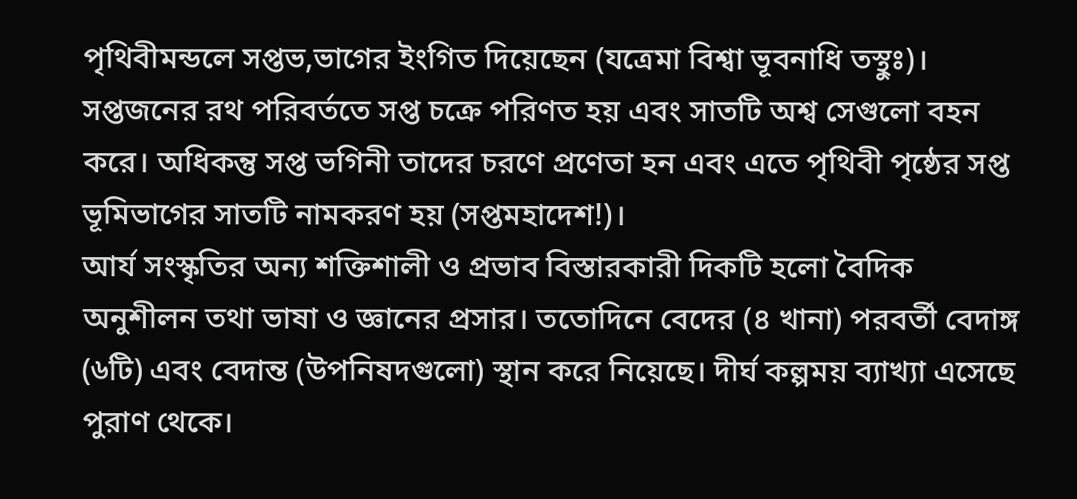পৃথিবীমন্ডলে সপ্তভ‚ভাগের ইংগিত দিয়েছেন (যত্রেমা বিশ্বা ভূবনাধি তস্থুঃ)। সপ্তজনের রথ পরিবর্ততে সপ্ত চক্রে পরিণত হয় এবং সাতটি অশ্ব সেগুলো বহন করে। অধিকন্তু সপ্ত ভগিনী তাদের চরণে প্রণেতা হন এবং এতে পৃথিবী পৃষ্ঠের সপ্ত ভূমিভাগের সাতটি নামকরণ হয় (সপ্তমহাদেশ!)।
আর্য সংস্কৃতির অন্য শক্তিশালী ও প্রভাব বিস্তারকারী দিকটি হলো বৈদিক অনুশীলন তথা ভাষা ও জ্ঞানের প্রসার। ততোদিনে বেদের (৪ খানা) পরবর্তী বেদাঙ্গ (৬টি) এবং বেদান্ত (উপনিষদগুলো) স্থান করে নিয়েছে। দীর্ঘ কল্পময় ব্যাখ্যা এসেছে পুরাণ থেকে।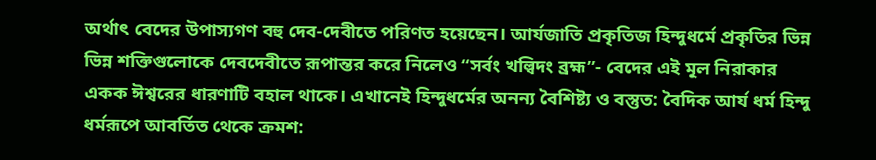অর্থাৎ বেদের উপাস্যগণ বহু দেব-দেবীতে পরিণত হয়েছেন। আর্যজাতি প্রকৃতিজ হিন্দুধর্মে প্রকৃতির ভিন্ন ভিন্ন শক্তিগুলোকে দেবদেবীতে রূপান্তর করে নিলেও “সর্বং খল্বিদং ব্রহ্ম”- বেদের এই মূল নিরাকার একক ঈশ্বরের ধারণাটি বহাল থাকে। এখানেই হিন্দুধর্মের অনন্য বৈশিষ্ট্য ও বস্তুত: বৈদিক আর্য ধর্ম হিন্দু ধর্মরূপে আবর্তিত থেকে ক্রমশ: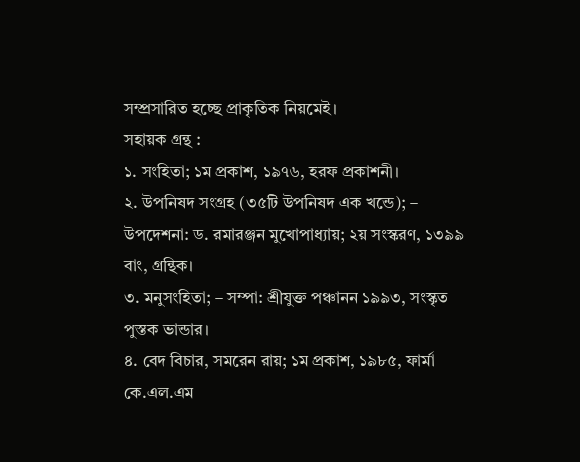সম্প্রসারিত হচ্ছে প্রাকৃতিক নিয়মেই।
সহায়ক গ্রন্থ :
১. সংহিতা; ১ম প্রকাশ, ১৯৭৬, হরফ প্রকাশনী।
২. উপনিষদ সংগ্রহ (৩৫টি উপনিষদ এক খন্ডে); – উপদেশনা: ড. রমারঞ্জন মুখোপাধ্যায়; ২য় সংস্করণ, ১৩৯৯ বাং, গ্রন্থিক।
৩. মনুসংহিতা; – সম্পা: শ্রীযুক্ত পঞ্চানন ১৯৯৩, সংস্কৃত পুস্তক ভান্ডার।
৪. বেদ বিচার, সমরেন রায়; ১ম প্রকাশ, ১৯৮৫, ফার্মা কে.এল.এম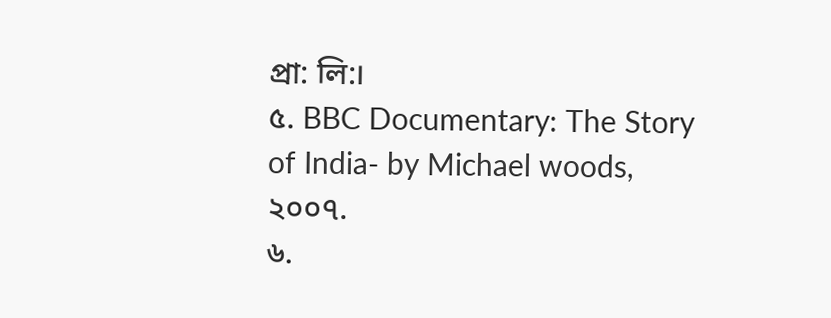প্রা: লি:।
৫. BBC Documentary: The Story of India- by Michael woods, ২০০৭.
৬.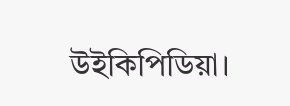উইকিপিডিয়া।